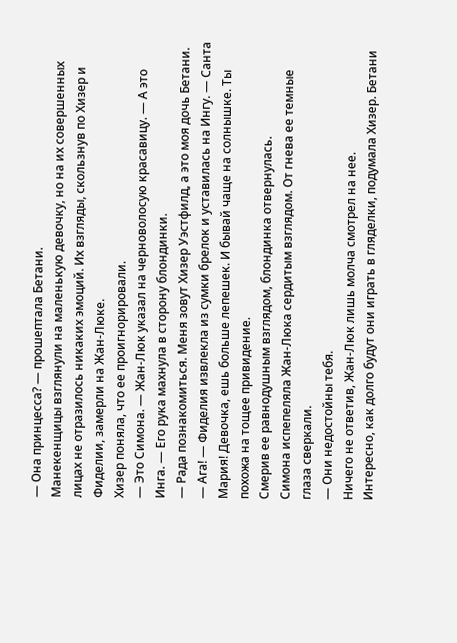— Она принцесса? — прошептала Бетани.
Манекенщицы взглянули на маленькую девочку, но на их совершенных лицах не отразилось никаких эмоций. Их взгляды, скользнув по Хизер и Фиделии, замерли на Жан-Люке.
Хизер поняла, что ее проигнорировали.
— Это Симона. — Жан-Люк указал на черноволосую красавицу. — А это Инга. — Его рука махнула в сторону блондинки.
— Рада познакомиться. Меня зовут Хизер Уэстфилд, а это моя дочь Бетани.
— Ага! — Фиделия извлекла из сумки брелок и уставилась на Ингу. — Санта Мария! Девочка, ешь больше лепешек. И бывай чаще на солнышке. Ты похожа на тощее привидение.
Смерив ее равнодушным взглядом, блондинка отвернулась.
Симона испепеляла Жан-Люка сердитым взглядом. От гнева ее темные глаза сверкали.
— Они недостойны тебя.
Ничего не ответив, Жан-Люк лишь молча смотрел на нее.
Интересно, как долго будут они играть в гляделки, подумала Хизер. Бетани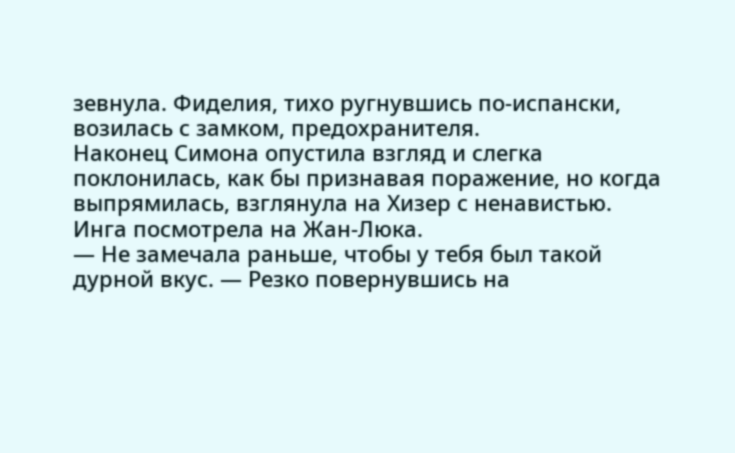зевнула. Фиделия, тихо ругнувшись по-испански, возилась с замком, предохранителя.
Наконец Симона опустила взгляд и слегка поклонилась, как бы признавая поражение, но когда выпрямилась, взглянула на Хизер с ненавистью.
Инга посмотрела на Жан-Люка.
— Не замечала раньше, чтобы у тебя был такой дурной вкус. — Резко повернувшись на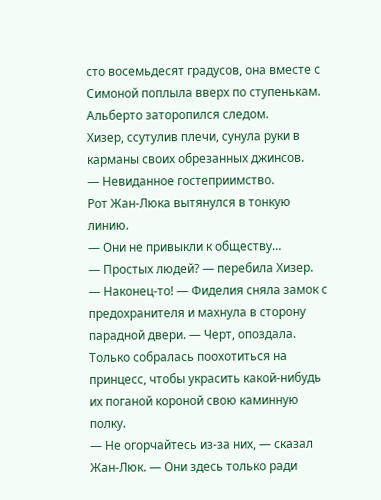сто восемьдесят градусов, она вместе с Симоной поплыла вверх по ступенькам. Альберто заторопился следом.
Хизер, ссутулив плечи, сунула руки в карманы своих обрезанных джинсов.
— Невиданное гостеприимство.
Рот Жан-Люка вытянулся в тонкую линию.
— Они не привыкли к обществу…
— Простых людей? — перебила Хизер.
— Наконец-то! — Фиделия сняла замок с предохранителя и махнула в сторону парадной двери. — Черт, опоздала. Только собралась поохотиться на принцесс, чтобы украсить какой-нибудь их поганой короной свою каминную полку.
— Не огорчайтесь из-за них, — сказал Жан-Люк. — Они здесь только ради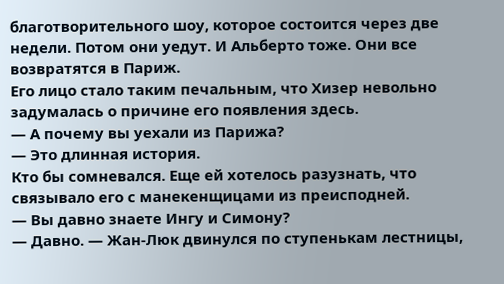благотворительного шоу, которое состоится через две недели. Потом они уедут. И Альберто тоже. Они все возвратятся в Париж.
Его лицо стало таким печальным, что Хизер невольно задумалась о причине его появления здесь.
— А почему вы уехали из Парижа?
— Это длинная история.
Кто бы сомневался. Еще ей хотелось разузнать, что связывало его с манекенщицами из преисподней.
— Вы давно знаете Ингу и Симону?
— Давно. — Жан-Люк двинулся по ступенькам лестницы,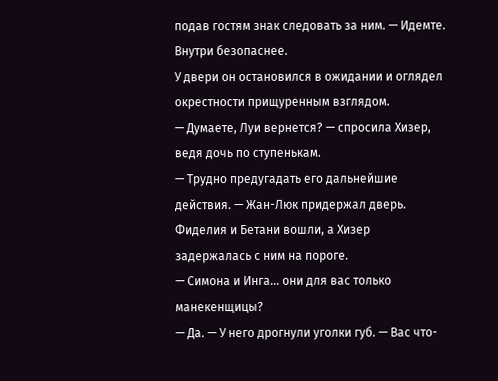подав гостям знак следовать за ним. — Идемте. Внутри безопаснее.
У двери он остановился в ожидании и оглядел окрестности прищуренным взглядом.
— Думаете, Луи вернется? — спросила Хизер, ведя дочь по ступенькам.
— Трудно предугадать его дальнейшие действия. — Жан-Люк придержал дверь. Фиделия и Бетани вошли, а Хизер задержалась с ним на пороге.
— Симона и Инга… они для вас только манекенщицы?
— Да. — У него дрогнули уголки губ. — Вас что-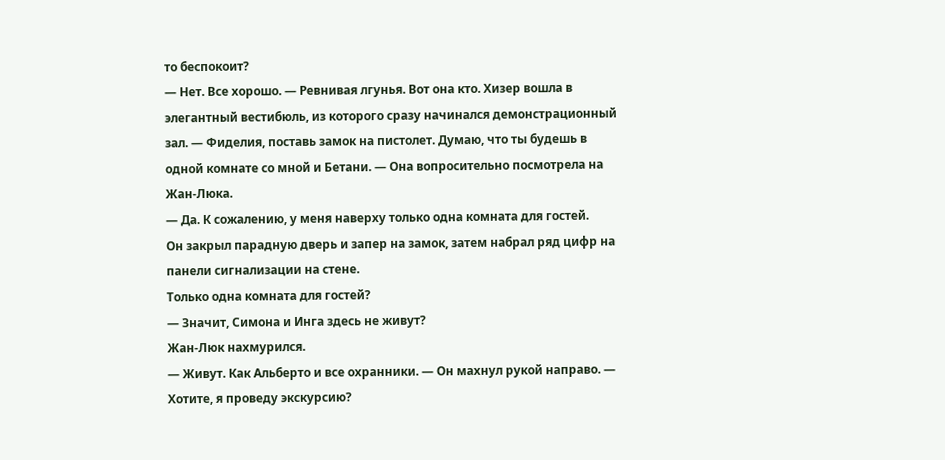то беспокоит?
— Нет. Все хорошо. — Ревнивая лгунья. Вот она кто. Хизер вошла в элегантный вестибюль, из которого сразу начинался демонстрационный зал. — Фиделия, поставь замок на пистолет. Думаю, что ты будешь в одной комнате со мной и Бетани. — Она вопросительно посмотрела на Жан-Люка.
— Да. К сожалению, у меня наверху только одна комната для гостей.
Он закрыл парадную дверь и запер на замок, затем набрал ряд цифр на панели сигнализации на стене.
Только одна комната для гостей?
— Значит, Симона и Инга здесь не живут?
Жан-Люк нахмурился.
— Живут. Как Альберто и все охранники. — Он махнул рукой направо. — Хотите, я проведу экскурсию?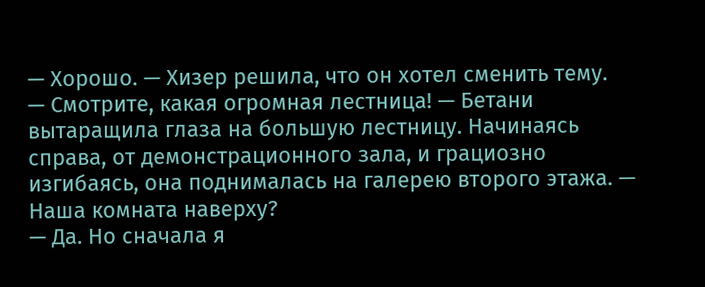— Хорошо. — Хизер решила, что он хотел сменить тему.
— Смотрите, какая огромная лестница! — Бетани вытаращила глаза на большую лестницу. Начинаясь справа, от демонстрационного зала, и грациозно изгибаясь, она поднималась на галерею второго этажа. — Наша комната наверху?
— Да. Но сначала я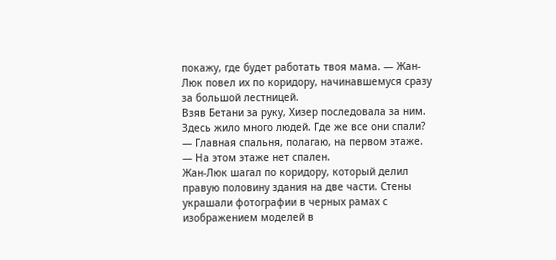покажу, где будет работать твоя мама. — Жан-Люк повел их по коридору, начинавшемуся сразу за большой лестницей.
Взяв Бетани за руку, Хизер последовала за ним. Здесь жило много людей. Где же все они спали?
— Главная спальня, полагаю, на первом этаже.
— На этом этаже нет спален.
Жан-Люк шагал по коридору, который делил правую половину здания на две части. Стены украшали фотографии в черных рамах с изображением моделей в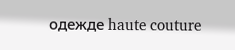одежде haute couture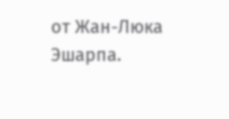от Жан-Люка Эшарпа.